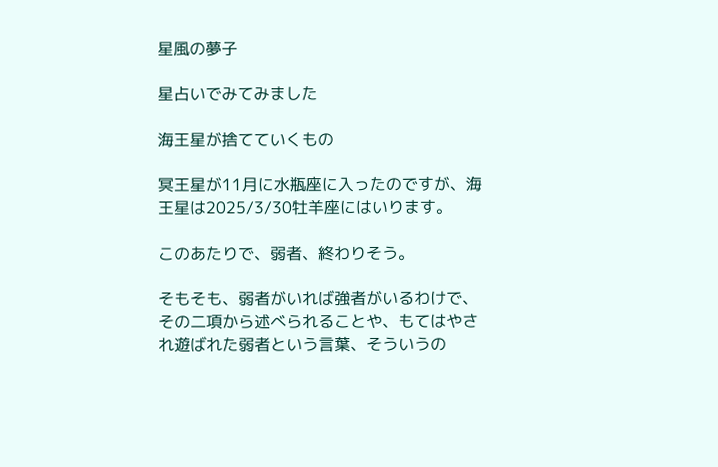星風の夢子

星占いでみてみました

海王星が捨てていくもの

冥王星が11月に水瓶座に入ったのですが、海王星は2025/3/30牡羊座にはいります。

このあたりで、弱者、終わりそう。

そもそも、弱者がいれば強者がいるわけで、その二項から述べられることや、もてはやされ遊ばれた弱者という言葉、そういうの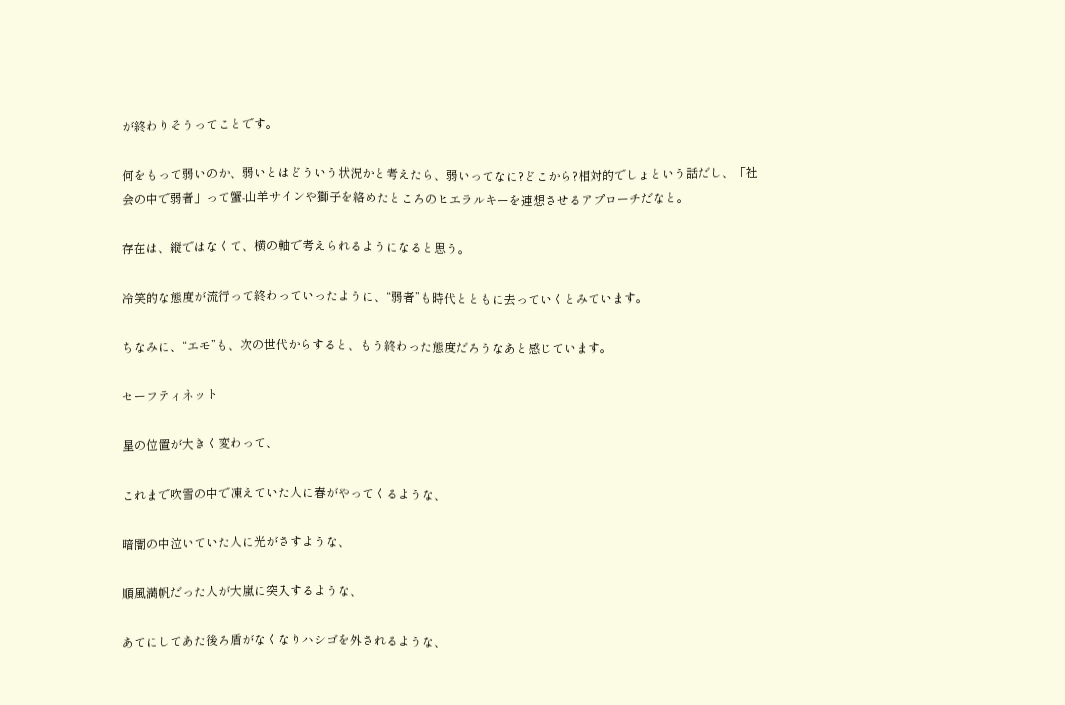が終わりそうってことです。

何をもって弱いのか、弱いとはどういう状況かと考えたら、弱いってなに?どこから?相対的でしょという話だし、「社会の中で弱者」って蟹-山羊サインや獅子を絡めたところのヒエラルキーを連想させるアプローチだなと。

存在は、縦ではなくて、横の軸で考えられるようになると思う。

冷笑的な態度が流行って終わっていったように、“弱者”も時代とともに去っていくとみています。

ちなみに、“エモ”も、次の世代からすると、もう終わった態度だろうなあと感じています。

セーフティネット

星の位置が大きく変わって、

これまで吹雪の中で凍えていた人に春がやってくるような、

暗闇の中泣いていた人に光がさすような、

順風満帆だった人が大嵐に突入するような、

あてにしてあた後ろ盾がなくなりハシゴを外されるような、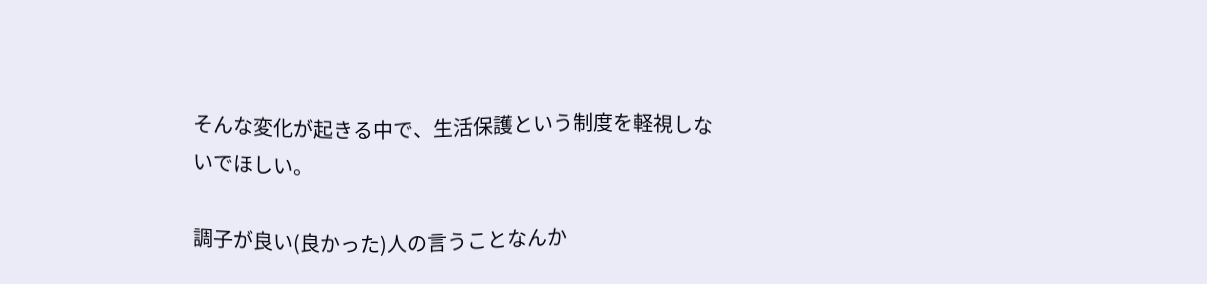そんな変化が起きる中で、生活保護という制度を軽視しないでほしい。

調子が良い(良かった)人の言うことなんか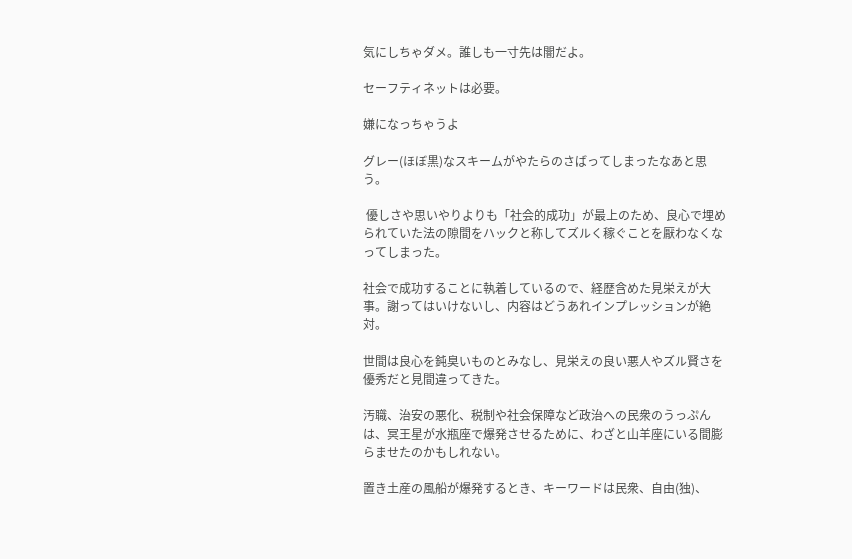気にしちゃダメ。誰しも一寸先は闇だよ。

セーフティネットは必要。

嫌になっちゃうよ

グレー(ほぼ黒)なスキームがやたらのさばってしまったなあと思う。

 優しさや思いやりよりも「社会的成功」が最上のため、良心で埋められていた法の隙間をハックと称してズルく稼ぐことを厭わなくなってしまった。

社会で成功することに執着しているので、経歴含めた見栄えが大事。謝ってはいけないし、内容はどうあれインプレッションが絶対。

世間は良心を鈍臭いものとみなし、見栄えの良い悪人やズル賢さを優秀だと見間違ってきた。

汚職、治安の悪化、税制や社会保障など政治への民衆のうっぷんは、冥王星が水瓶座で爆発させるために、わざと山羊座にいる間膨らませたのかもしれない。

置き土産の風船が爆発するとき、キーワードは民衆、自由(独)、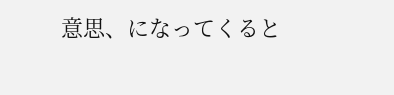意思、になってくると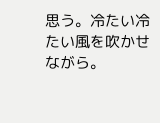思う。冷たい冷たい風を吹かせながら。